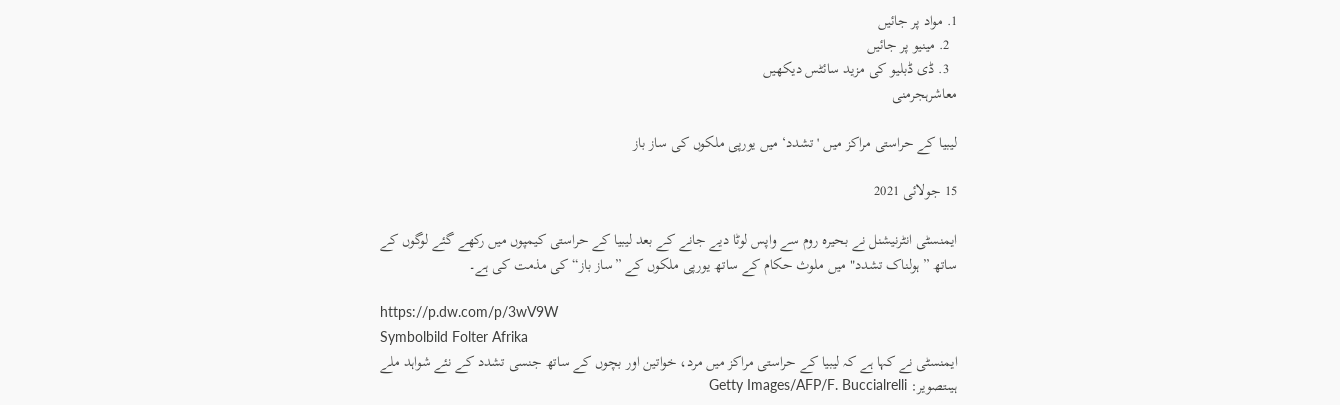1. مواد پر جائیں
  2. مینیو پر جائیں
  3. ڈی ڈبلیو کی مزید سائٹس دیکھیں
معاشرہجرمنی

لیبیا کے حراستی مراکز میں 'تشدد‘ میں یورپی ملکوں کی ساز باز

15 جولائی 2021

ایمنسٹی انٹرنیشنل نے بحیرہ روم سے واپس لوٹا دیے جانے کے بعد لیبیا کے حراستی کیمپوں میں رکھے گئے لوگوں کے ساتھ ”ہولناک تشدد" میں ملوث حکام کے ساتھ یورپی ملکوں کے ”ساز باز“ کی مذمت کی ہے۔

https://p.dw.com/p/3wV9W
Symbolbild Folter Afrika
ایمنسٹی نے کہا ہے کہ لیبیا کے حراستی مراکز میں مرد، خواتین اور بچوں کے ساتھ جنسی تشدد کے نئے شواہد ملے ہیںتصویر: Getty Images/AFP/F. Buccialrelli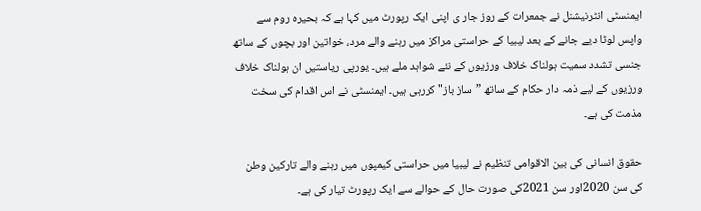ایمنسٹی انٹرنیشنل نے جمعرات کے روز جار ی اپنی ایک رپورٹ میں کہا ہے کہ بحیرہ روم سے واپس لوٹا دیے جانے کے بعد لیبیا کے حراستی مراکز میں رہنے والے مرد، خواتین اور بچوں کے ساتھ جنسی تشدد سمیت ہولناک خلاف ورزیوں کے نئے شواہد ملے ہیں۔ یورپی ریاستیں ان ہولناک خلاف ورزیوں کے لیے ذمہ دار حکام کے ساتھ ”ساز باز" کررہی ہیں۔ ایمنسٹی نے اس اقدام کی سخت مذمت کی ہے۔

حقوق انسانی کی بین الاقوامی تنظیم نے لیبیا میں حراستی کیمپوں میں رہنے والے تارکین وطن کی سن 2020اور سن 2021کی صورت حال کے حوالے سے ایک رپورٹ تیار کی ہے۔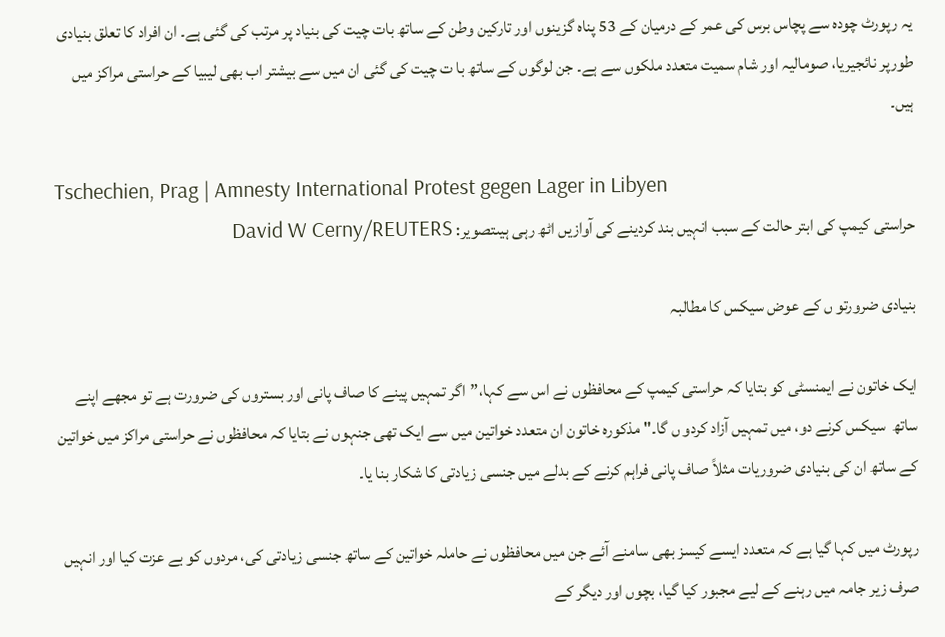یہ رپورٹ چودہ سے پچاس برس کی عمر کے درمیان کے 53 پناہ گزینوں اور تارکین وطن کے ساتھ بات چیت کی بنیاد پر مرتب کی گئی ہے۔ ان افراد کا تعلق بنیادی طورپر نائجیریا، صومالیہ اور شام سمیت متعدد ملکوں سے ہے۔ جن لوگوں کے ساتھ با ت چیت کی گئی ان میں سے بیشتر اب بھی لیبیا کے حراستی مراکز میں ہیں۔

Tschechien, Prag | Amnesty International Protest gegen Lager in Libyen
حراستی کیمپ کی ابتر حالت کے سبب انہیں بند کردینے کی آوازیں اٹھ رہی ہیںتصویر: David W Cerny/REUTERS

بنیادی ضرورتو ں کے عوض سیکس کا مطالبہ

ایک خاتون نے ایمنسٹی کو بتایا کہ حراستی کیمپ کے محافظوں نے اس سے کہا،”اگر تمہیں پینے کا صاف پانی اور بستروں کی ضرورت ہے تو مجھے اپنے ساتھ  سیکس کرنے دو، میں تمہیں آزاد کردو ں گا۔" مذکورہ خاتون ان متعدد خواتین میں سے ایک تھی جنہوں نے بتایا کہ محافظوں نے حراستی مراکز میں خواتین کے ساتھ ان کی بنیادی ضروریات مثلاً صاف پانی فراہم کرنے کے بدلے میں جنسی زیادتی کا شکار بنا یا۔

رپورٹ میں کہا گیا ہے کہ متعدد ایسے کیسز بھی سامنے آئے جن میں محافظوں نے حاملہ خواتین کے ساتھ جنسی زیادتی کی، مردوں کو بے عزت کیا اور انہیں صرف زیر جامہ میں رہنے کے لیے مجبور کیا گیا، بچوں اور دیگر کے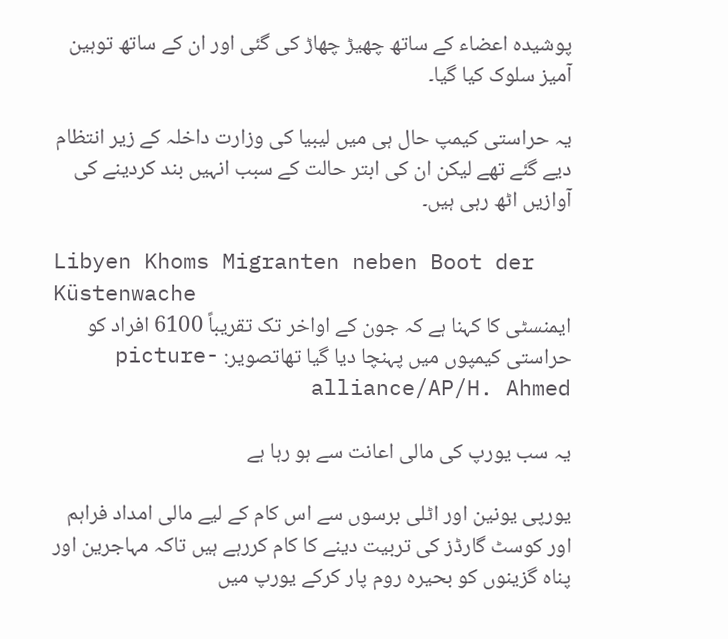پوشیدہ اعضاء کے ساتھ چھیڑ چھاڑ کی گئی اور ان کے ساتھ توہین آمیز سلوک کیا گیا۔

یہ حراستی کیمپ حال ہی میں لیبیا کی وزارت داخلہ کے زیر انتظام دیے گئے تھے لیکن ان کی ابتر حالت کے سبب انہیں بند کردینے کی آوازیں اٹھ رہی ہیں۔

Libyen Khoms Migranten neben Boot der Küstenwache
ایمنسٹی کا کہنا ہے کہ جون کے اواخر تک تقریباً 6100 افراد کو حراستی کیمپوں میں پہنچا دیا گیا تھاتصویر: picture-alliance/AP/H. Ahmed

یہ سب یورپ کی مالی اعانت سے ہو رہا ہے

یورپی یونین اور اٹلی برسوں سے اس کام کے لیے مالی امداد فراہم اور کوسٹ گارڈز کی تربیت دینے کا کام کررہے ہیں تاکہ مہاجرین اور پناہ گزینوں کو بحیرہ روم پار کرکے یورپ میں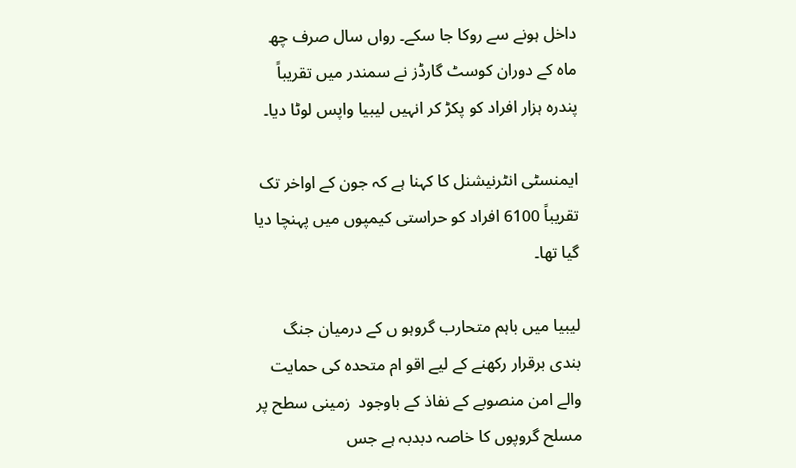داخل ہونے سے روکا جا سکے۔ رواں سال صرف چھ ماہ کے دوران کوسٹ گارڈز نے سمندر میں تقریباً پندرہ ہزار افراد کو پکڑ کر انہیں لیبیا واپس لوٹا دیا۔

ایمنسٹی انٹرنیشنل کا کہنا ہے کہ جون کے اواخر تک تقریباً 6100 افراد کو حراستی کیمپوں میں پہنچا دیا گیا تھا۔

لیبیا میں باہم متحارب گروہو ں کے درمیان جنگ بندی برقرار رکھنے کے لیے اقو ام متحدہ کی حمایت والے امن منصوبے کے نفاذ کے باوجود  زمینی سطح پر مسلح گروپوں کا خاصہ دبدبہ ہے جس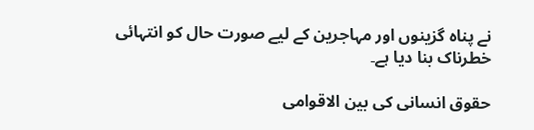نے پناہ گزینوں اور مہاجرین کے لیے صورت حال کو انتہائی خطرناک بنا دیا ہے۔

حقوق انسانی کی بین الاقوامی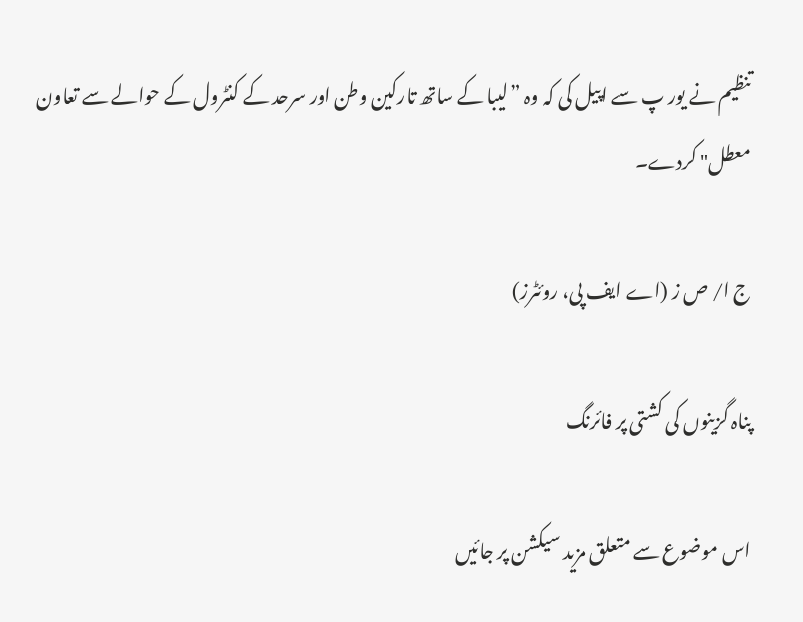تنظیم نے یور پ سے اپیل کی کہ وہ ”لیبا کے ساتھ تارکین وطن اور سرحد کے کنٹرول کے حوالے سے تعاون معطل" کردے۔

ج ا/ ص ز (اے ایف پی، روئٹرز)

پناہ گزینوں کی کشتی پر فائرنگ

اس موضوع سے متعلق مزید سیکشن پر جائیں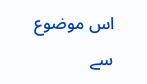اس موضوع سے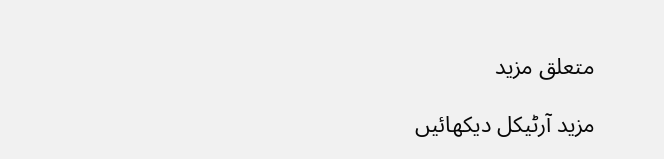متعلق مزید

مزید آرٹیکل دیکھائیں